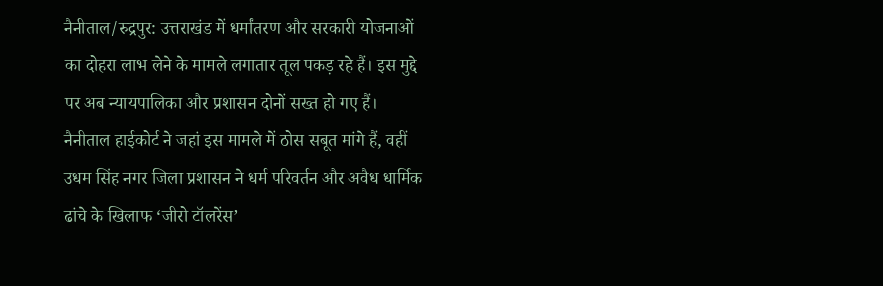नैनीताल/रुद्रपुर: उत्तराखंड में धर्मांतरण और सरकारी योजनाओं का दोहरा लाभ लेने के मामले लगातार तूल पकड़ रहे हैं। इस मुद्दे पर अब न्यायपालिका और प्रशासन दोनों सख्त हो गए हैं। नैनीताल हाईकोर्ट ने जहां इस मामले में ठोस सबूत मांगे हैं, वहीं उधम सिंह नगर जिला प्रशासन ने धर्म परिवर्तन और अवैध धार्मिक ढांचे के खिलाफ ‘जीरो टॉलरेंस’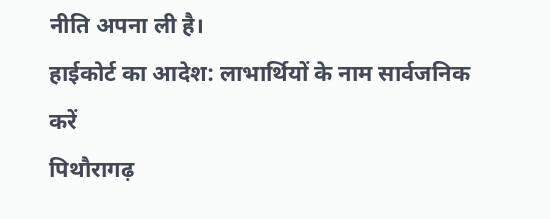नीति अपना ली है।
हाईकोर्ट का आदेश: लाभार्थियों के नाम सार्वजनिक करें
पिथौरागढ़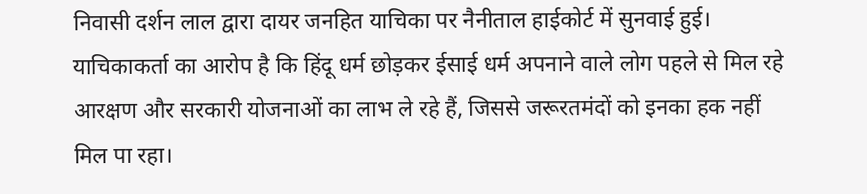निवासी दर्शन लाल द्वारा दायर जनहित याचिका पर नैनीताल हाईकोर्ट में सुनवाई हुई। याचिकाकर्ता का आरोप है कि हिंदू धर्म छोड़कर ईसाई धर्म अपनाने वाले लोग पहले से मिल रहे आरक्षण और सरकारी योजनाओं का लाभ ले रहे हैं, जिससे जरूरतमंदों को इनका हक नहीं मिल पा रहा।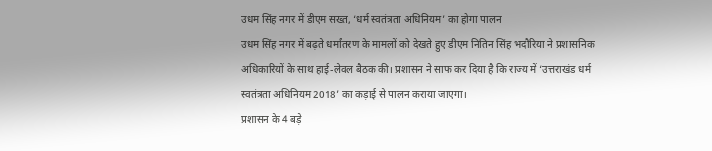उधम सिंह नगर में डीएम सख्त, ‘धर्म स्वतंत्रता अधिनियम’ का होगा पालन
उधम सिंह नगर में बढ़ते धर्मांतरण के मामलों को देखते हुए डीएम नितिन सिंह भदौरिया ने प्रशासनिक अधिकारियों के साथ हाई-लेवल बैठक की। प्रशासन ने साफ कर दिया है कि राज्य में ‘उत्तराखंड धर्म स्वतंत्रता अधिनियम 2018’ का कड़ाई से पालन कराया जाएगा।
प्रशासन के 4 बड़े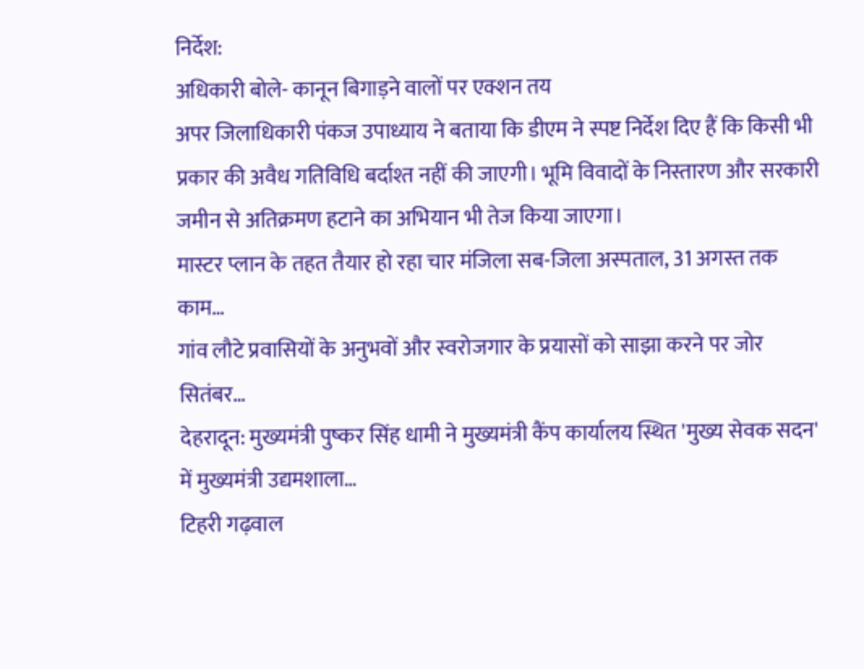निर्देश:
अधिकारी बोले- कानून बिगाड़ने वालों पर एक्शन तय
अपर जिलाधिकारी पंकज उपाध्याय ने बताया कि डीएम ने स्पष्ट निर्देश दिए हैं कि किसी भी प्रकार की अवैध गतिविधि बर्दाश्त नहीं की जाएगी। भूमि विवादों के निस्तारण और सरकारी जमीन से अतिक्रमण हटाने का अभियान भी तेज किया जाएगा।
मास्टर प्लान के तहत तैयार हो रहा चार मंजिला सब-जिला अस्पताल, 31 अगस्त तक काम…
गांव लौटे प्रवासियों के अनुभवों और स्वरोजगार के प्रयासों को साझा करने पर जोर सितंबर…
देहरादून: मुख्यमंत्री पुष्कर सिंह धामी ने मुख्यमंत्री कैंप कार्यालय स्थित 'मुख्य सेवक सदन' में मुख्यमंत्री उद्यमशाला…
टिहरी गढ़वाल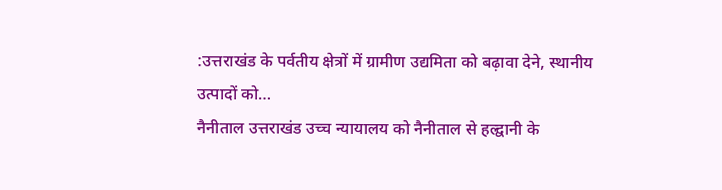:उत्तराखंड के पर्वतीय क्षेत्रों में ग्रामीण उद्यमिता को बढ़ावा देने, स्थानीय उत्पादों को…
नैनीताल उत्तराखंड उच्च न्यायालय को नैनीताल से हल्द्वानी के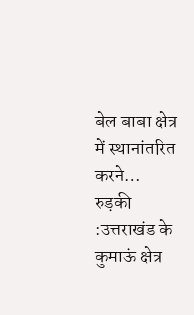बेल बाबा क्षेत्र में स्थानांतरित करने…
रुड़की :उत्तराखंड के कुमाऊं क्षेत्र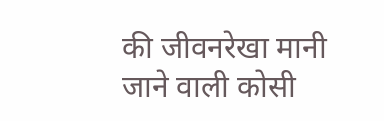की जीवनरेखा मानी जाने वाली कोसी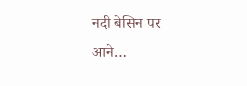नदी बेसिन पर आने…